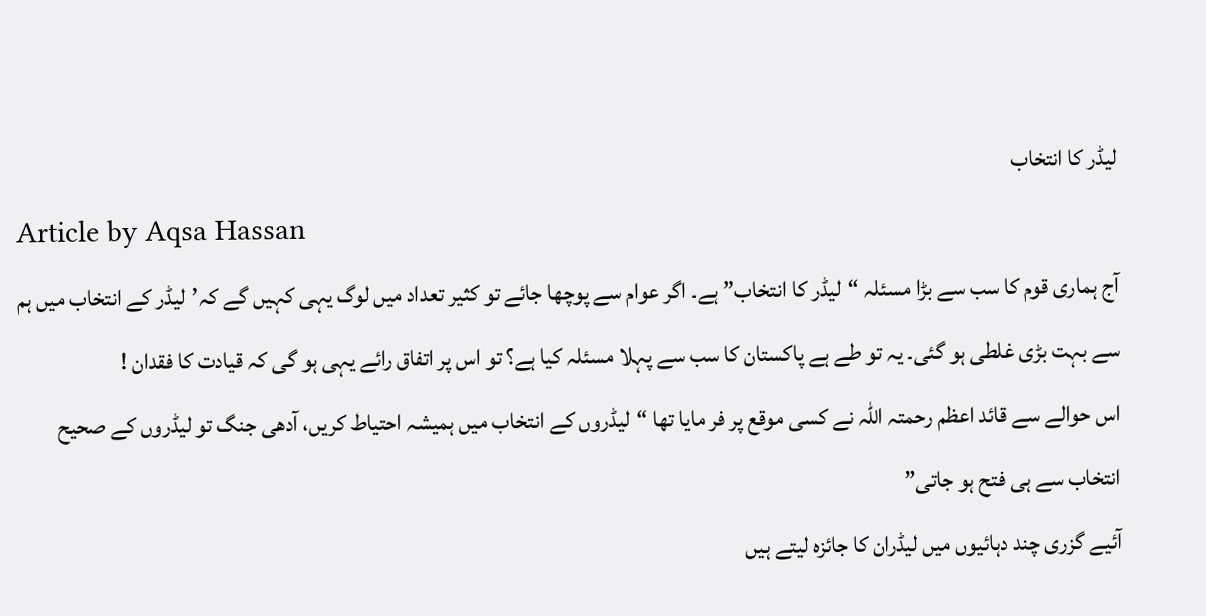لیڈر کا انتخاب
Article by Aqsa Hassan
آج ہماری قوم کا سب سے بڑا مسئلہ “لیڈر کا انتخاب” ہے۔ اگر عوام سے پوچھا جائے تو کثیر تعداد میں لوگ یہی کہیں گے کہ’لیڈر کے انتخاب میں ہم سے بہت بڑی غلطی ہو گئی۔ یہ تو طے ہے پاکستان کا سب سے پہلا مسئلہ کیا ہے؟ تو اس پر اتفاق رائے یہی ہو گی کہ قیادت کا فقدان !
اس حوالے سے قائد اعظم رحمتہ اللہ نے کسی موقع پر فر مایا تھا “لیڈروں کے انتخاب میں ہمیشہ احتیاط کریں، آدھی جنگ تو لیڈروں کے صحیح انتخاب سے ہی فتح ہو جاتی”
آئیے گزری چند دہائیوں میں لیڈران کا جائزہ لیتے ہیں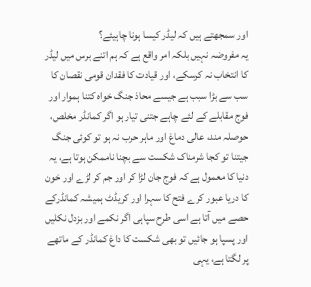اور سمجھتے ہیں کہ لیڈر کیسا ہونا چاہیئے؟
یہ مفروضہ نہیں بلکہ امر واقع ہے کہ ہم اتنے برس میں لیڈر کا انتخاب نہ کرسکے، اور قیادت کا فقدان قومی نقصان کا سب سے بڑا سبب ہے جیسے محاذ جنگ خواہ کتنا ہموار اور فوج مقابلے کے لئے چاہے جتنی تیار ہو اگر کمانڈر مخلص، حوصلہ مند، عالی دماغ اور ماہر حرب نہ ہو تو کوئی جنگ جیتنا تو کجا شرمناک شکست سے بچنا ناممکن ہوتا ہے، یہ دنیا کا معمول ہے کہ فوج جان لڑا کر اور جم کر لڑے اور خون کا دریا عبور کرے فتح کا سہرا اور کریڈٹ ہمیشہ کمانڈرکے حصے میں آتا ہے اسی طرح سپاہی اگر نکمے اور بزدل نکلیں اور پسپا ہو جائیں تو بھی شکست کا داغ کمانڈر کے ماتھے پر لگتا ہے، یہی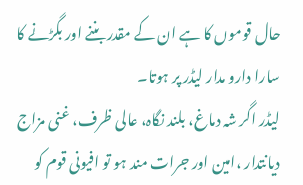حال قوموں کا ہے ان کے مقدر بننے اور بگڑنے کا سارا دارو مدار لیڈر پر ہوتا۔
لیڈر اگر شہ دماغ، بلند نگاہ، عالی ظرف، غنی مزاج دیانتدار ،امین اور جرات مند ہو تو افیونی قوم کو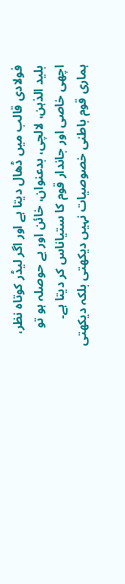فولادی قالب میں ڈھال دیتا ہے اور اگر لیڈر کوتاہ نظر، بلید الذہن، لالچی، بدعنوان، خائن اور بے حوصلہ ہو تو اچھی خاصی اور جاندار قوم کا ستیاناس کر دیتا ہے۔
ہماری قوم باطنی خصوصیات نہیں دیکھتی بلکہ دیکھتی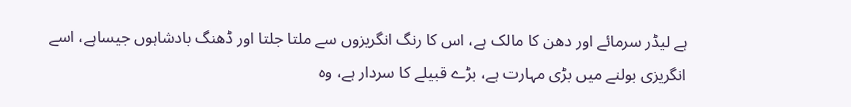ہے لیڈر سرمائے اور دھن کا مالک ہے، اس کا رنگ انگریزوں سے ملتا جلتا اور ڈھنگ بادشاہوں جیساہے، اسے انگریزی بولنے میں بڑی مہارت ہے، بڑے قبیلے کا سردار ہے، وہ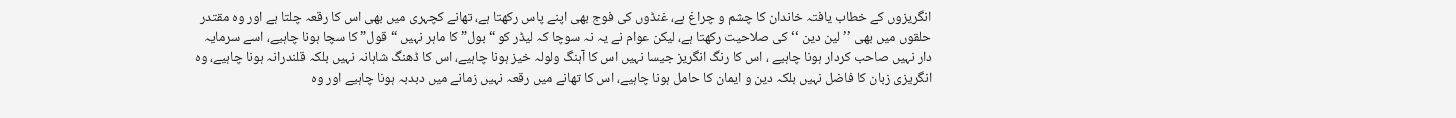انگریزوں کے خطاب یافتہ خاندان کا چشم و چراغ ہے، غنڈوں کی فوج بھی اپنے پاس رکھتا ہے، تھانے کچہری میں بھی اس کا رقعہ چلتا ہے اور وہ مقتدر حلقوں میں بھی ’’ لین دین ‘‘ کی صلاحیت رکھتا ہے، لیکن عوام نے یہ نہ سوچا کہ لیڈر کو “بول” کا ماہر نہیں “قول” کا سچا ہونا چاہیے، اسے سرمایہ دار نہیں صاحب کردار ہونا چاہیے ، اس کا رنگ انگریز جیسا نہیں اس کا آہنگ ولولہ خیز ہونا چاہیے، اس کا ڈھنگ شاہانہ نہیں بلکہ قلندرانہ ہونا چاہیے، وہ انگریزی زبان کا فاضل نہیں بلکہ دین و ایمان کا حامل ہونا چاہیے، اس کا تھانے میں رقعہ نہیں زمانے میں دبدبہ ہونا چاہیے اور وہ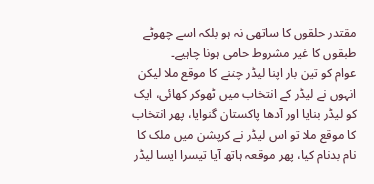مقتدر حلقوں کا ساتھی نہ ہو بلکہ اسے چھوٹے طبقوں کا غیر مشروط حامی ہونا چاہیے۔
عوام کو تین بار اپنا لیڈر چننے کا موقع ملا لیکن انہوں نے لیڈر کے انتخاب میں ٹھوکر کھائی، ایک کو لیڈر بنایا اور آدھا پاکستان گنوایا، پھر انتخاب کا موقع ملا تو اس لیڈر نے کرپشن میں ملک کا نام بدنام کیا، پھر موقعہ ہاتھ آیا تیسرا ایسا لیڈر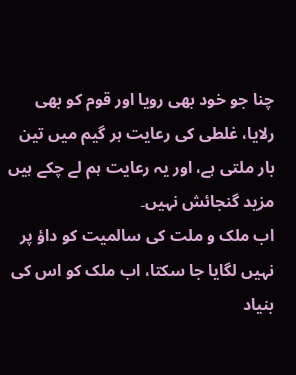چنا جو خود بھی رویا اور قوم کو بھی رلایا، غلطی کی رعایت ہر گیم میں تین بار ملتی ہے، اور یہ رعایت ہم لے چکے ہیں مزید گنجائش نہیں۔
اب ملک و ملت کی سالمیت کو داؤ پر نہیں لگایا جا سکتا، اب ملک کو اس کی بنیاد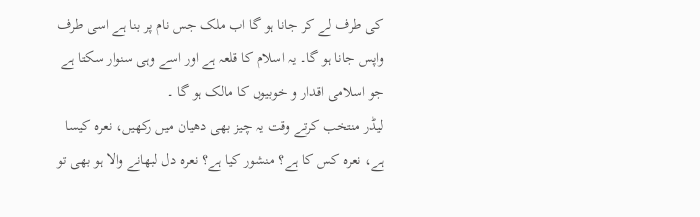کی طرف لے کر جانا ہو گا اب ملک جس نام پر بنا ہے اسی طرف واپس جانا ہو گا۔ یہ اسلام کا قلعہ ہے اور اسے وہی سنوار سکتا ہے جو اسلامی اقدار و خوبیوں کا مالک ہو گا ۔
لیڈر منتخب کرتے وقت یہ چیز بھی دھیان میں رکھیں، نعرہ کیسا ہے، نعرہ کس کا ہے؟ منشور کیا ہے؟ نعرہ دل لبھانے والا ہو بھی تو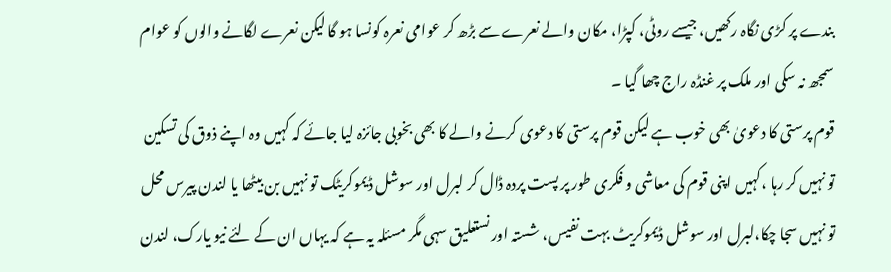بندے پر کڑی نگاہ رکھیں، جیسے روٹی، کپڑا، مکان والے نعرے سے بڑھ کر عوامی نعرہ کونسا ہو گا لیکن نعرے لگانے والوں کو عوام سمجھ نہ سکی اور ملک پر غنڈہ راج چھا گیا ۔
قوم پرستی کا دعویٰ بھی خوب ہے لیکن قوم پرستی کا دعوی کرنے والے کا بھی بخوبی جائزہ لیا جائے کہ کہیں وہ اپنے ذوق کی تسکین تو نہیں کر رہا ،کہیں اپنی قوم کی معاشی و فکری طور پر پست پردہ ڈال کر لبرل اور سوشل ڈیموکریٹک تو نہیں بن بیٹھا یا لندن پیرس محل تو نہیں سجا چکا،لبرل اور سوشل ڈیموکریٹ بہت نفیس، شستہ اور نستعلیق سہی مگر مسئلہ یہ ہے کہ یہاں ان کے لئے نیو یارک، لندن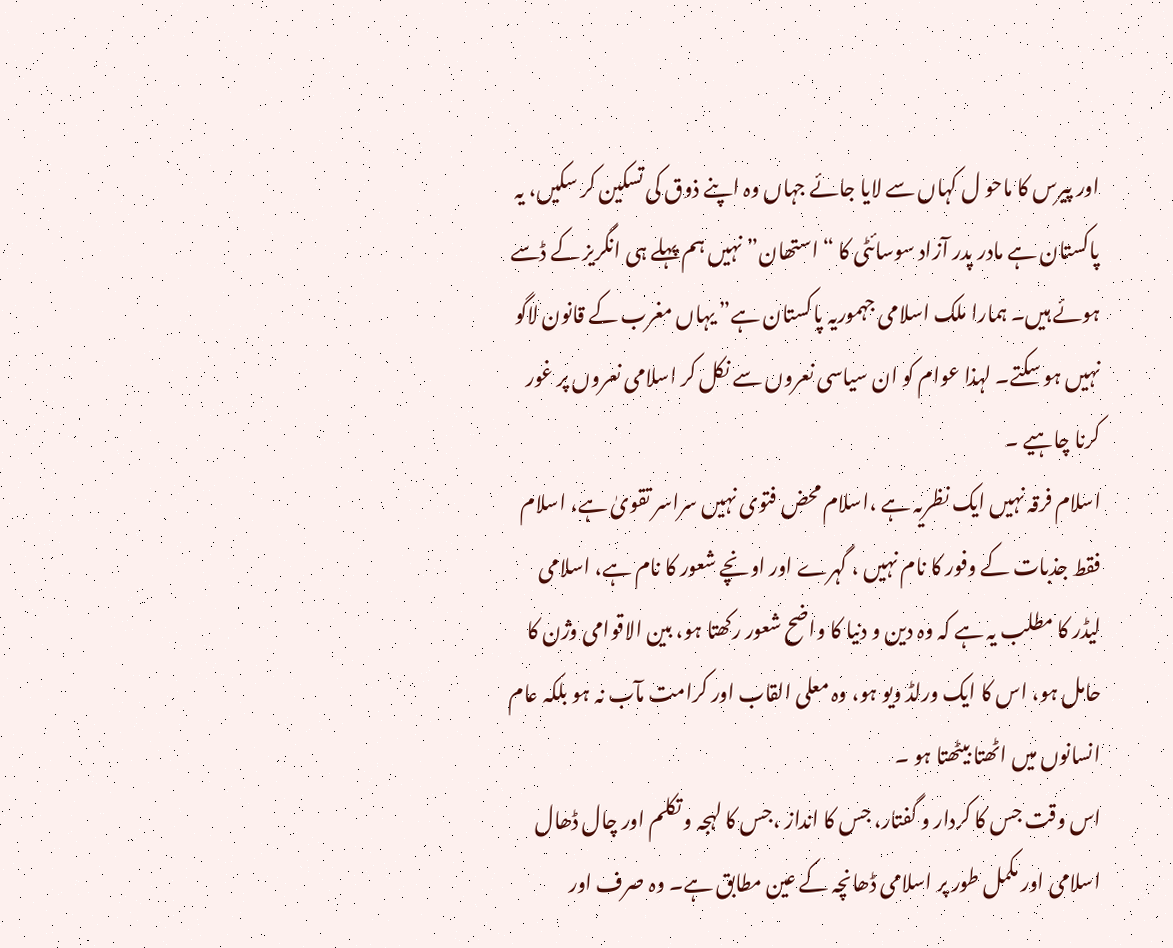اور پیرس کا ماحو ل کہاں سے لایا جائے جہاں وہ اپنے ذوق کی تسکین کر سکیں، یہ پاکستان ہے مادر پدر آزاد سوسائٹی کا “استھان” نہیں ہم پہلے ہی انگریز کے ڈسے ہوئے ہیں۔ ہمارا ملک اسلامی جہموریہ پاکستان ہے” یہاں مغرب کے قانون لاگو نہیں ہو سکتے۔ لہذا عوام کو ان سیاسی نعروں سے نکل کر اسلامی نعروں پر غور کرنا چاہیے ۔
اسلام فرقہ نہیں ایک نظریہ ہے ،اسلام محض فتوی نہیں سراسر تقویٰ ہے، اسلام فقط جذبات کے وفور کا نام نہیں ، گہرے اور اونچے شعور کا نام ہے، اسلامی لیڈر کا مطلب یہ ہے کہ وہ دین و دنیا کا واضح شعور رکھتا ہو، بین الاقوامی وژن کا حامل ہو، اس کا ایک ورلڈ ویو ہو، وہ معلی القاب اور کرامت مآب نہ ہو بلکہ عام انسانوں میں اٹھتا بیٹھتا ہو ۔
اس وقت جس کا کردار و گفتار، جس کا انداز ،جس کا لہجہ و تکلم اور چال ڈھال اسلامی اور مکمل طور پر اسلامی ڈھانچہ کے عین مطابق ہے۔ وہ صرف اور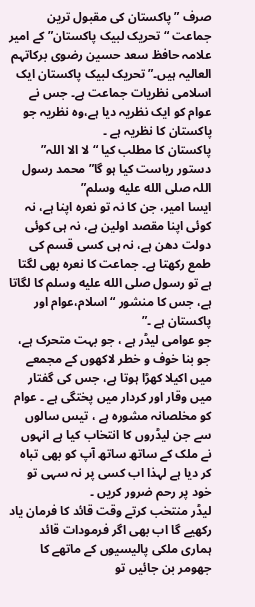صرف ” پاکستان کی مقبول ترین جماعت “تحریک لبیک پاکستان” کے امیر علامہ حافظ سعد حسین رضوی برکاتہم العالیہ ہیں۔” تحریک لبیک پاکستان ایک اسلامی نظریات جماعت ہے۔ جس نے عوام کو ایک نظریہ دیا ہے،وہ نظریہ جو پاکستان کا نظریہ ہے ۔
پاکستان کا مطلب کیا “لا الا اللہ”
دستور ریاست کیا ہو گا” محمد رسول اللہ صلى الله عليه وسلم”
ایسا امیر، جن کا نہ تو نعرہ اپنا ہے، نہ کوئی اپنا مقصد اولین ہے، نہ ہی کوئی دولت دھن ہے، نہ ہی کسی قسم کی طمع رکھتا ہے۔ جماعت کا نعرہ بھی لگتا ہے تو رسول صلى الله عليه وسلم کا لگاتا ہے، جس کا منشور “اسلام،عوام اور پاکستان ہے ۔”
جو عوامی لیڈر ہے ، جو بہت متحرک ہے، جو بنا خوف و خطر لاکھوں کے مجمعے میں اکیلا کھڑا ہوتا ہے، جس کی گفتار میں وقار اور کردار میں پختگی ہے ۔ عوام کو مخلصانہ مشورہ ہے ، تیس سالوں سے جن لیڈروں کا انتخاب کیا ہے انہوں نے ملک کے ساتھ ساتھ آپ کو بھی تباہ کر دیا ہے لہذا اب کسی پر نہ سہی تو خود پر رحم ضرور کریں ۔
لیڈر منتخب کرتے وقت قائد کا فرمان یاد رکھیے گا اب بھی اگر فرمودات قائد ہماری ملکی پالیسیوں کے ماتھے کا جھومر بن جائیں تو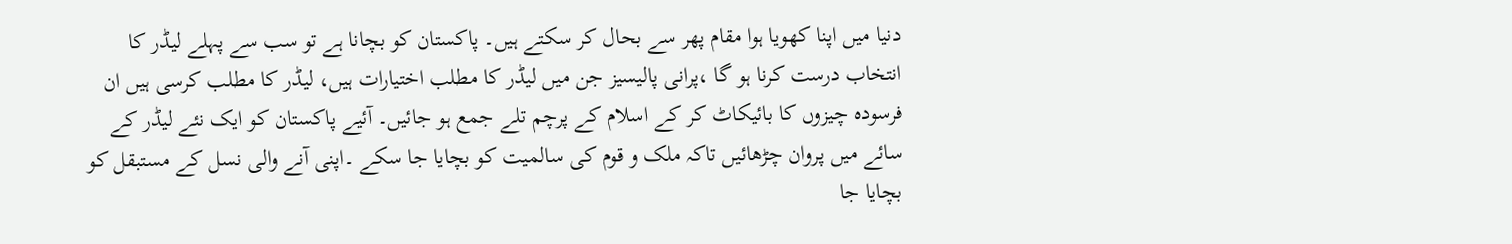دنیا میں اپنا کھویا ہوا مقام پھر سے بحال کر سکتے ہیں۔ پاکستان کو بچانا ہے تو سب سے پہلے لیڈر کا انتخاب درست کرنا ہو گا ،پرانی پالیسیز جن میں لیڈر کا مطلب اختیارات ہیں، لیڈر کا مطلب کرسی ہیں ان فرسودہ چیزوں کا بائیکاٹ کر کے اسلام کے پرچم تلے جمع ہو جائیں۔ آئیے پاکستان کو ایک نئے لیڈر کے سائے میں پروان چڑھائیں تاکہ ملک و قوم کی سالمیت کو بچایا جا سکے ۔اپنی آنے والی نسل کے مستبقل کو بچایا جا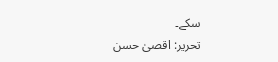سکے۔
تحریر: اقصیٰ حسن